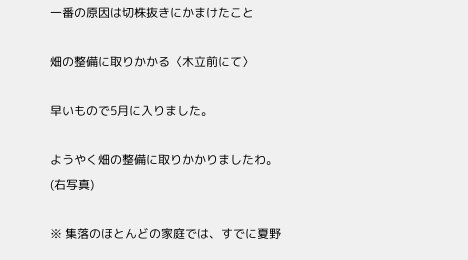一番の原因は切株抜きにかまけたこと

畑の整備に取りかかる〈木立前にて〉

早いもので5月に入りました。

ようやく畑の整備に取りかかりましたわ。(右写真)

※ 集落のほとんどの家庭では、すでに夏野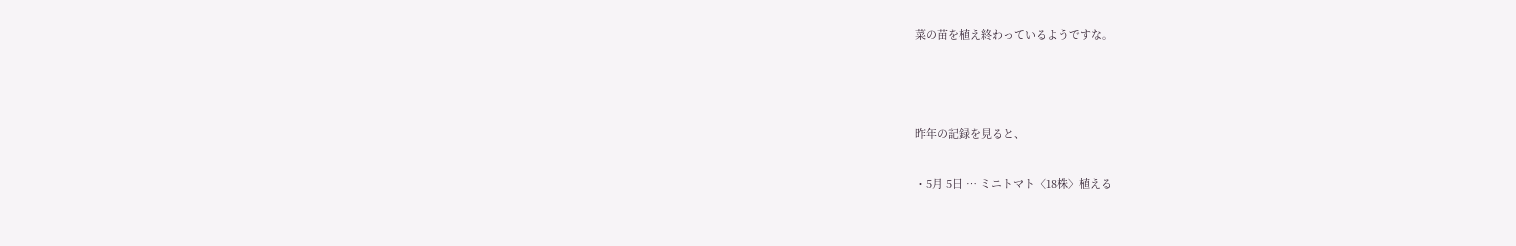菜の苗を植え終わっているようですな。



昨年の記録を見ると、

・5月 5日 … ミニトマト〈18株〉植える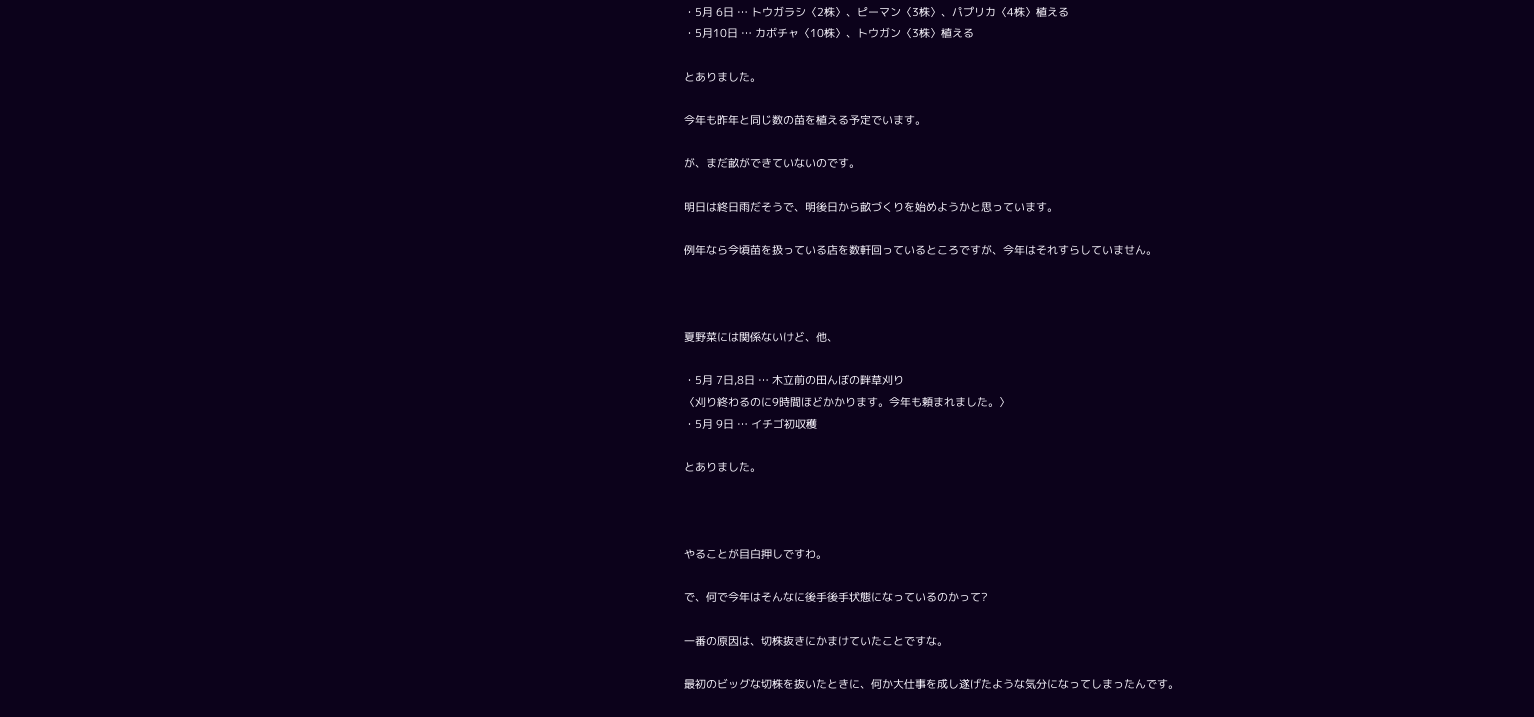・5月 6日 … トウガラシ〈2株〉、ピーマン〈3株〉、パプリカ〈4株〉植える
・5月10日 … カボチャ〈10株〉、トウガン〈3株〉植える

とありました。

今年も昨年と同じ数の苗を植える予定でいます。

が、まだ畝ができていないのです。

明日は終日雨だそうで、明後日から畝づくりを始めようかと思っています。

例年なら今頃苗を扱っている店を数軒回っているところですが、今年はそれすらしていません。



夏野菜には関係ないけど、他、

・5月 7日,8日 … 木立前の田んぼの畔草刈り
〈刈り終わるのに9時間ほどかかります。今年も頼まれました。〉
・5月 9日 … イチゴ初収穫

とありました。



やることが目白押しですわ。

で、何で今年はそんなに後手後手状態になっているのかって?

一番の原因は、切株抜きにかまけていたことですな。

最初のビッグな切株を抜いたときに、何か大仕事を成し遂げたような気分になってしまったんです。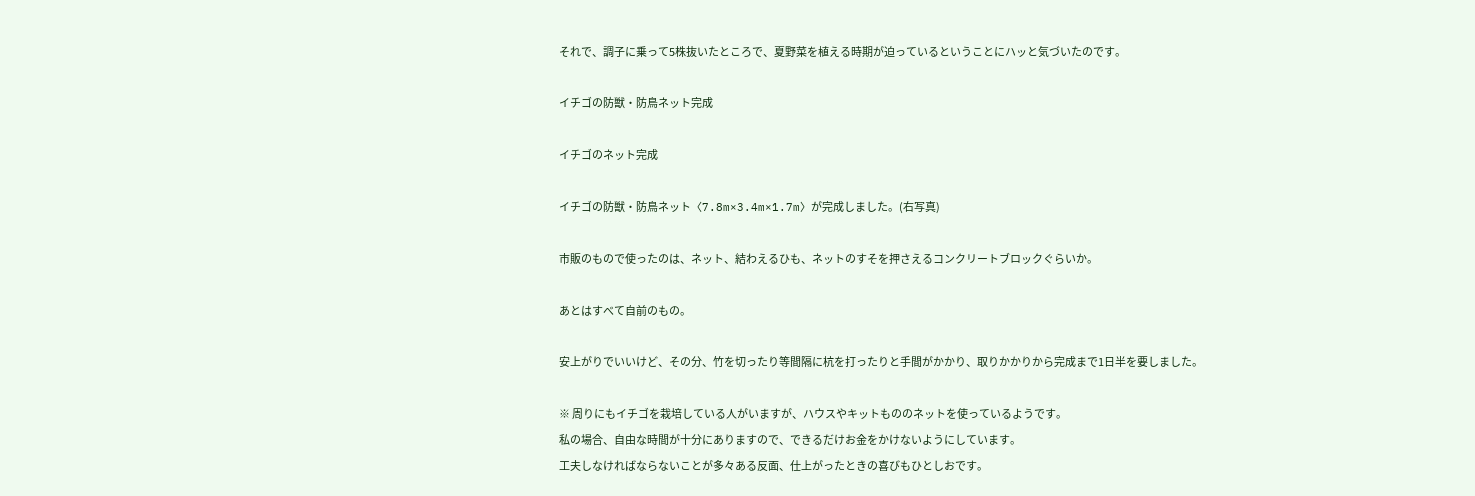それで、調子に乗って5株抜いたところで、夏野菜を植える時期が迫っているということにハッと気づいたのです。

イチゴの防獣・防鳥ネット完成

イチゴのネット完成

イチゴの防獣・防鳥ネット〈7.8m×3.4m×1.7m〉が完成しました。(右写真)

市販のもので使ったのは、ネット、結わえるひも、ネットのすそを押さえるコンクリートブロックぐらいか。

あとはすべて自前のもの。

安上がりでいいけど、その分、竹を切ったり等間隔に杭を打ったりと手間がかかり、取りかかりから完成まで1日半を要しました。

※ 周りにもイチゴを栽培している人がいますが、ハウスやキットもののネットを使っているようです。
私の場合、自由な時間が十分にありますので、できるだけお金をかけないようにしています。
工夫しなければならないことが多々ある反面、仕上がったときの喜びもひとしおです。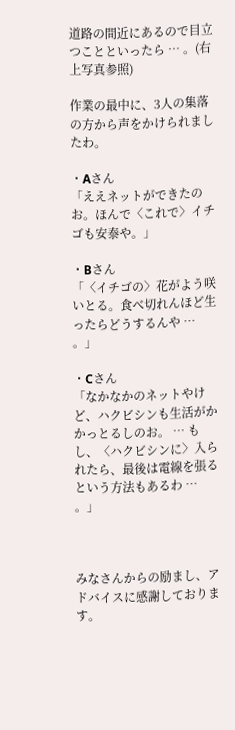道路の間近にあるので目立つことといったら … 。(右上写真参照)

作業の最中に、3人の集落の方から声をかけられましたわ。

・Aさん
「ええネットができたのお。ほんで〈これで〉イチゴも安泰や。」

・Bさん
「〈イチゴの〉花がよう咲いとる。食べ切れんほど生ったらどうするんや … 。」

・Cさん
「なかなかのネットやけど、ハクビシンも生活がかかっとるしのお。 … もし、〈ハクビシンに〉入られたら、最後は電線を張るという方法もあるわ … 。」



みなさんからの励まし、アドバイスに感謝しております。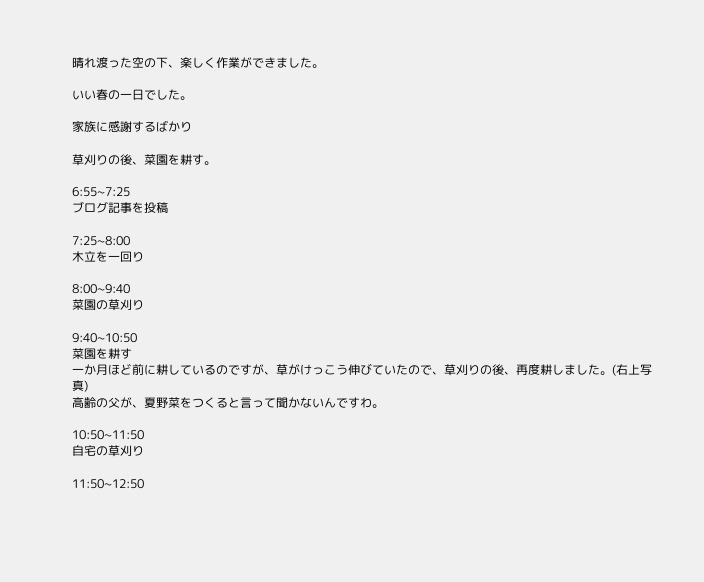晴れ渡った空の下、楽しく作業ができました。

いい春の一日でした。

家族に感謝するばかり

草刈りの後、菜園を耕す。

6:55~7:25
ブログ記事を投稿

7:25~8:00
木立を一回り

8:00~9:40
菜園の草刈り

9:40~10:50
菜園を耕す
一か月ほど前に耕しているのですが、草がけっこう伸びていたので、草刈りの後、再度耕しました。(右上写真)
高齢の父が、夏野菜をつくると言って聞かないんですわ。

10:50~11:50
自宅の草刈り

11:50~12:50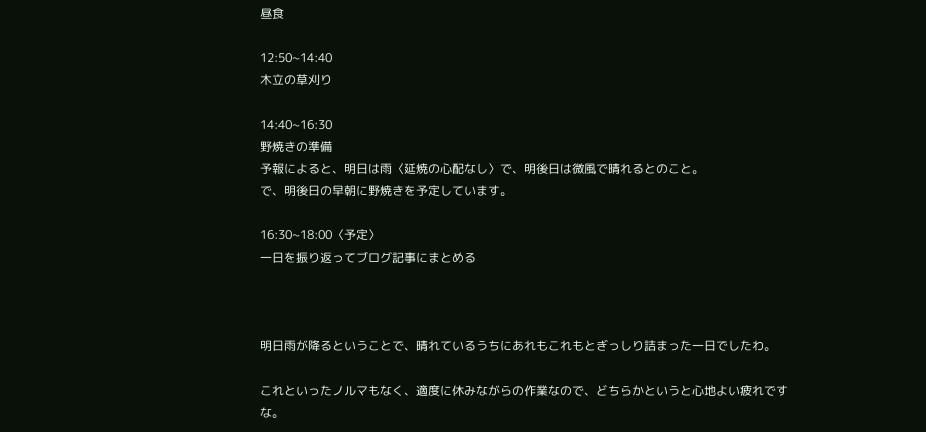昼食

12:50~14:40
木立の草刈り

14:40~16:30
野焼きの準備
予報によると、明日は雨〈延焼の心配なし〉で、明後日は微風で晴れるとのこと。
で、明後日の早朝に野焼きを予定しています。

16:30~18:00〈予定〉
一日を振り返ってブログ記事にまとめる



明日雨が降るということで、晴れているうちにあれもこれもとぎっしり詰まった一日でしたわ。

これといったノルマもなく、適度に休みながらの作業なので、どちらかというと心地よい疲れですな。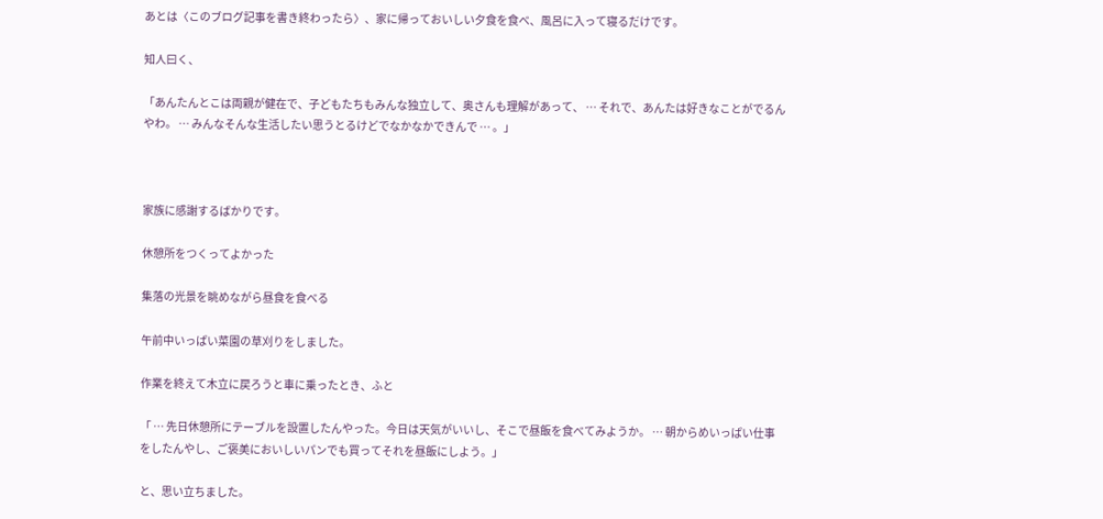あとは〈このブログ記事を書き終わったら〉、家に帰っておいしい夕食を食べ、風呂に入って寝るだけです。

知人曰く、

「あんたんとこは両親が健在で、子どもたちもみんな独立して、奥さんも理解があって、 … それで、あんたは好きなことがでるんやわ。 … みんなそんな生活したい思うとるけどでなかなかできんで … 。」



家族に感謝するばかりです。

休憩所をつくってよかった

集落の光景を眺めながら昼食を食べる

午前中いっぱい菜園の草刈りをしました。

作業を終えて木立に戻ろうと車に乗ったとき、ふと

「 … 先日休憩所にテーブルを設置したんやった。今日は天気がいいし、そこで昼飯を食べてみようか。 … 朝からめいっぱい仕事をしたんやし、ご褒美においしいパンでも買ってそれを昼飯にしよう。」

と、思い立ちました。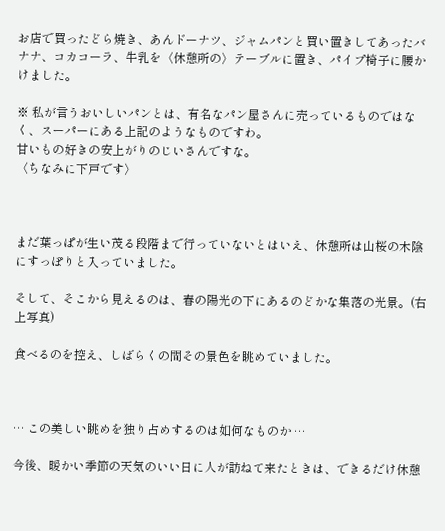お店で買ったどら焼き、あんドーナツ、ジャムパンと買い置きしてあったバナナ、コカコーラ、牛乳を〈休憩所の〉テーブルに置き、パイプ椅子に腰かけました。

※ 私が言うおいしいパンとは、有名なパン屋さんに売っているものではなく、スーパーにある上記のようなものですわ。
甘いもの好きの安上がりのじいさんですな。
〈ちなみに下戸です〉



まだ葉っぱが生い茂る段階まで行っていないとはいえ、休憩所は山桜の木陰にすっぽりと入っていました。

そして、そこから見えるのは、春の陽光の下にあるのどかな集落の光景。(右上写真)

食べるのを控え、しばらくの間その景色を眺めていました。



… この美しい眺めを独り占めするのは如何なものか …

今後、暖かい季節の天気のいい日に人が訪ねて来たときは、できるだけ休憩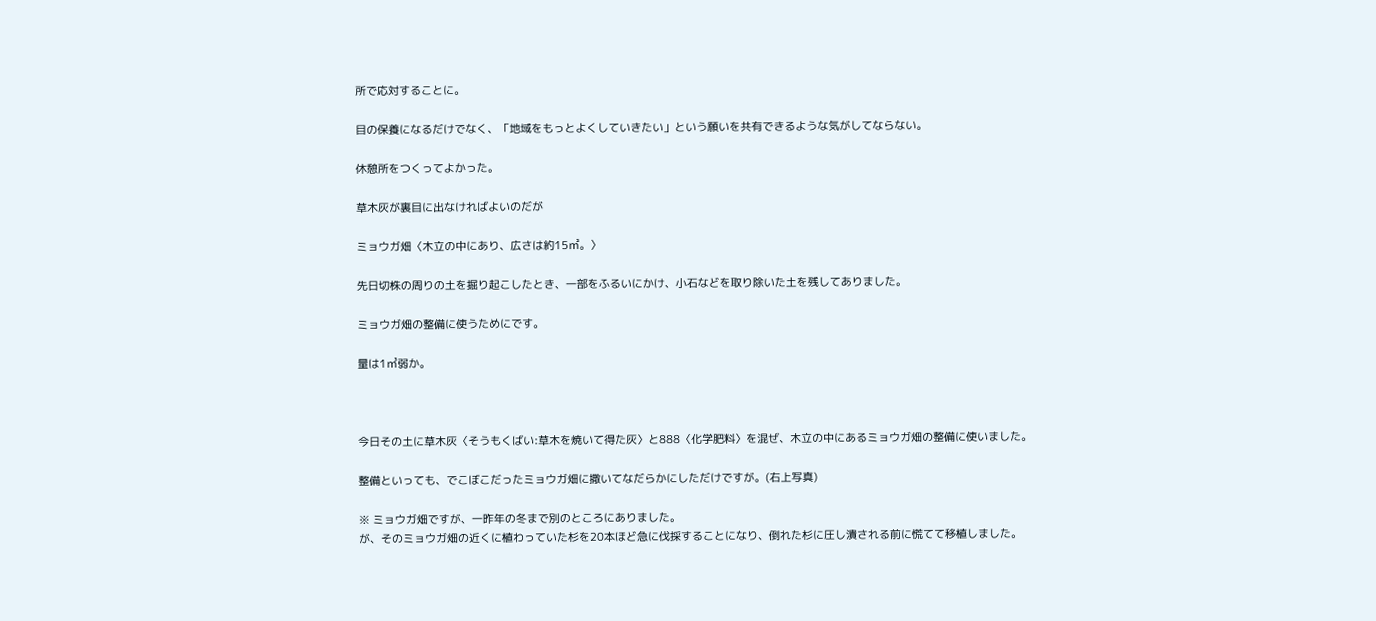所で応対することに。

目の保養になるだけでなく、「地域をもっとよくしていきたい」という願いを共有できるような気がしてならない。

休憩所をつくってよかった。

草木灰が裏目に出なければよいのだが

ミョウガ畑〈木立の中にあり、広さは約15㎡。〉

先日切株の周りの土を掘り起こしたとき、一部をふるいにかけ、小石などを取り除いた土を残してありました。

ミョウガ畑の整備に使うためにです。

量は1㎥弱か。



今日その土に草木灰〈そうもくばい:草木を焼いて得た灰〉と888〈化学肥料〉を混ぜ、木立の中にあるミョウガ畑の整備に使いました。

整備といっても、でこぼこだったミョウガ畑に撒いてなだらかにしただけですが。(右上写真)

※ ミョウガ畑ですが、一昨年の冬まで別のところにありました。
が、そのミョウガ畑の近くに植わっていた杉を20本ほど急に伐採することになり、倒れた杉に圧し潰される前に慌てて移植しました。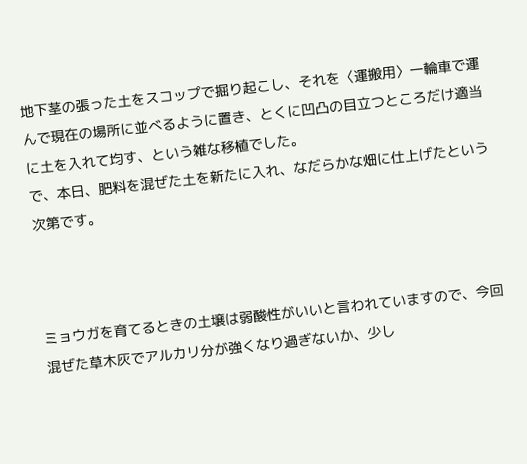地下茎の張った土をスコップで掘り起こし、それを〈運搬用〉一輪車で運んで現在の場所に並べるように置き、とくに凹凸の目立つところだけ適当に土を入れて均す、という雑な移植でした。
で、本日、肥料を混ぜた土を新たに入れ、なだらかな畑に仕上げたという次第です。



ミョウガを育てるときの土壌は弱酸性がいいと言われていますので、今回混ぜた草木灰でアルカリ分が強くなり過ぎないか、少し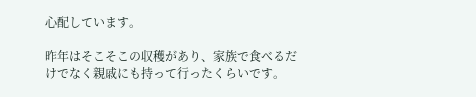心配しています。

昨年はそこそこの収穫があり、家族で食べるだけでなく親戚にも持って行ったくらいです。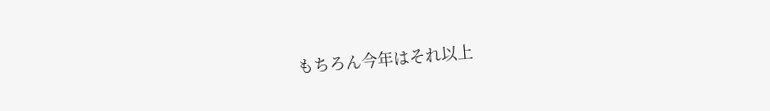もちろん今年はそれ以上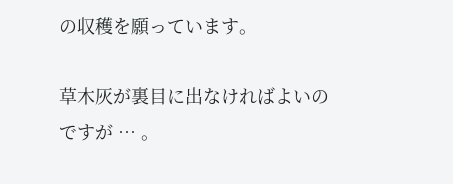の収穫を願っています。

草木灰が裏目に出なければよいのですが … 。